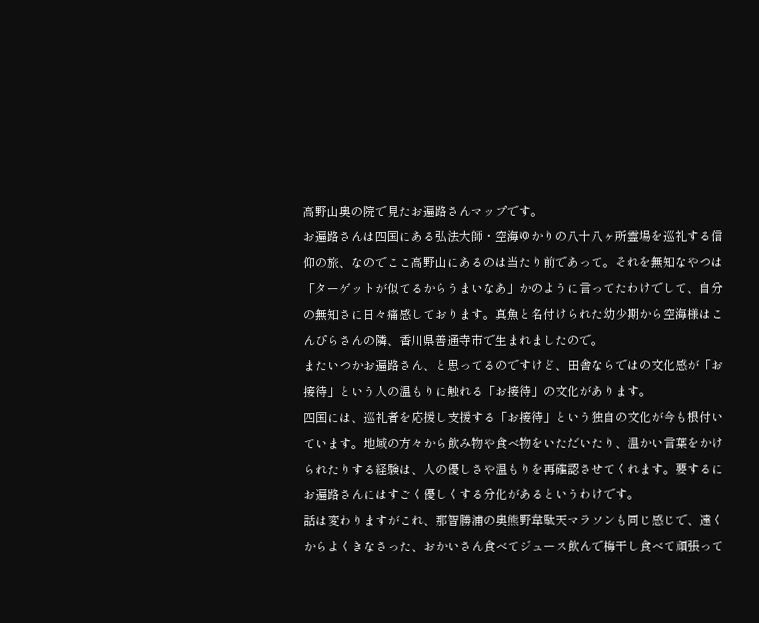高野山奥の院で見たお遍路さんマップです。
お遍路さんは四国にある弘法大師・空海ゆかりの八十八ヶ所霊場を巡礼する信仰の旅、なのでここ高野山にあるのは当たり前であって。それを無知なやつは「ターゲットが似てるからうまいなあ」かのように言ってたわけでして、自分の無知さに日々痛感しております。真魚と名付けられた幼少期から空海様はこんぴらさんの隣、香川県善通寺市で生まれましたので。
またいつかお遍路さん、と思ってるのですけど、田舎ならではの文化感が「お接待」という人の温もりに触れる「お接待」の文化があります。
四国には、巡礼者を応援し支援する「お接待」という独自の文化が今も根付いています。地域の方々から飲み物や食べ物をいただいたり、温かい言葉をかけられたりする経験は、人の優しさや温もりを再確認させてくれます。要するにお遍路さんにはすごく優しくする分化があるというわけです。
話は変わりますがこれ、那智勝浦の奥熊野韋駄天マラソンも同じ感じで、遠くからよくきなさった、おかいさん食べてジュース飲んで梅干し食べて頑張って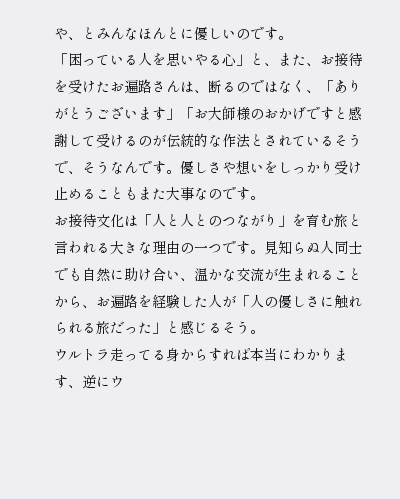や、とみんなほんとに優しいのです。
「困っている人を思いやる心」と、また、お接待を受けたお遍路さんは、断るのではなく、「ありがとうございます」「お大師様のおかげですと感謝して受けるのが伝統的な作法とされているそうで、そうなんです。優しさや想いをしっかり受け止めることもまた大事なのです。
お接待文化は「人と人とのつながり」を育む旅と言われる大きな理由の一つです。見知らぬ人同士でも自然に助け合い、温かな交流が生まれることから、お遍路を経験した人が「人の優しさに触れられる旅だった」と感じるそう。
ウルトラ走ってる身からすれば本当にわかります、逆にウ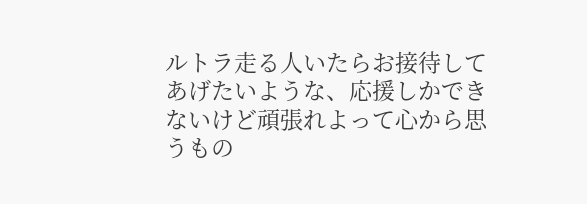ルトラ走る人いたらお接待してあげたいような、応援しかできないけど頑張れよって心から思うもの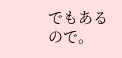でもあるので。